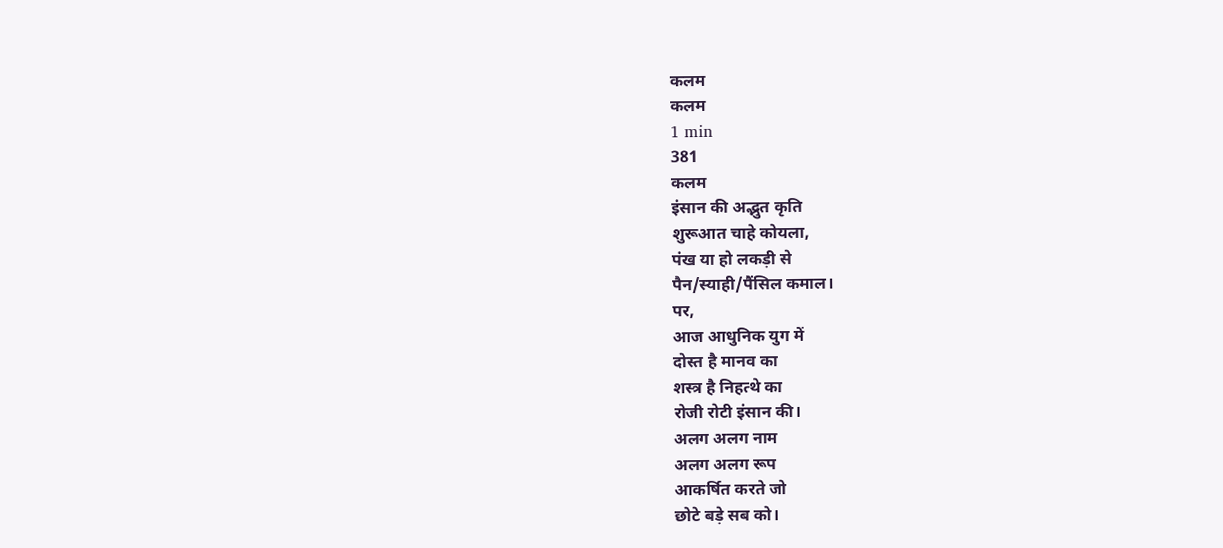कलम
कलम
1 min
381
कलम
इंसान की अद्भुत कृति
शुरूआत चाहे कोयला,
पंख या हो लकड़ी से
पैन/स्याही/पैंसिल कमाल।
पर,
आज आधुनिक युग में
दोस्त है मानव का
शस्त्र है निहत्थे का
रोजी रोटी इंसान की।
अलग अलग नाम
अलग अलग रूप
आकर्षित करते जो
छोटे बड़े सब को।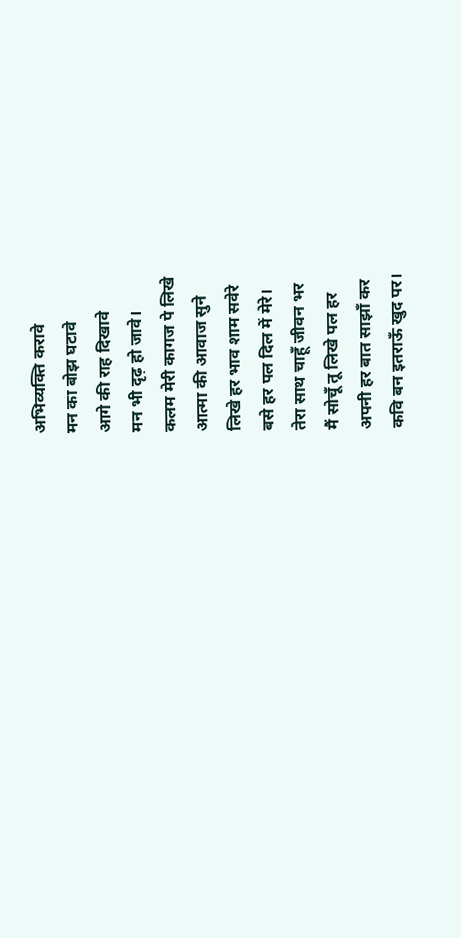अभिव्यक्ति करावे
मन का बोझ घटावे
आगे की राह दिखावे
मन भी दृढ़ हो जावे।
कलम मेरी कागज पे लिखे
आत्मा की आवाज सुने
लिखे हर भाव शाम सवेरे
बसे हर पल दिल में मेरे।
तेरा साथ चाहूँ जीवन भर
मैं सोचूँ तू लिखे पल हर
अपनी हर बात साझाँ कर
कवि बन इतराऊँ खुद पर।